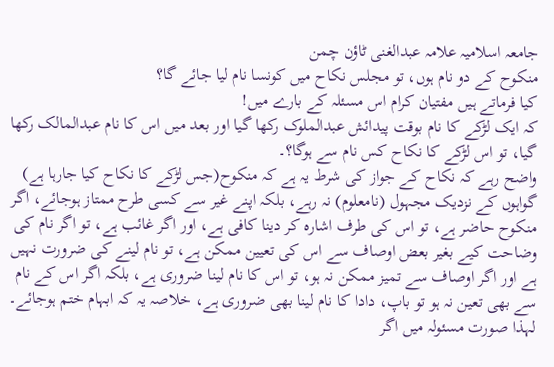جامعہ اسلامیہ علامہ عبدالغنی ٹاؤن چمن
منکوح کے دو نام ہوں، تو مجلس نکاح میں کونسا نام لیا جائے گا؟
کیا فرماتے ہیں مفتیان کرام اس مسئلہ کے بارے میں!
کہ ایک لڑکے کا نام بوقت پیدائش عبدالملوک رکھا گیا اور بعد میں اس کا نام عبدالمالک رکھا گیا، تو اس لڑکے کا نکاح کس نام سے ہوگا؟۔
واضح رہے کہ نکاح کے جواز کی شرط یہ ہے کہ منکوح(جس لڑکے کا نکاح کیا جارہا ہے)
گواہوں کے نزدیک مجہول (نامعلوم) نہ رہے، بلکہ اپنے غیر سے کسی طرح ممتاز ہوجائے، اگر منکوح حاضر ہے، تو اس کی طرف اشارہ کر دینا کافی ہے، اور اگر غائب ہے، تو اگر نام کی وضاحت کیے بغیر بعض اوصاف سے اس کی تعیین ممکن ہے، تو نام لینے کی ضرورت نہیں ہے اور اگر اوصاف سے تمیز ممکن نہ ہو، تو اس کا نام لینا ضروری ہے، بلکہ اگر اس کے نام سے بھی تعین نہ ہو تو باپ، دادا کا نام لینا بھی ضروری ہے، خلاصہ یہ کہ ابہام ختم ہوجائے۔
لہذا صورت مسئولہ میں اگر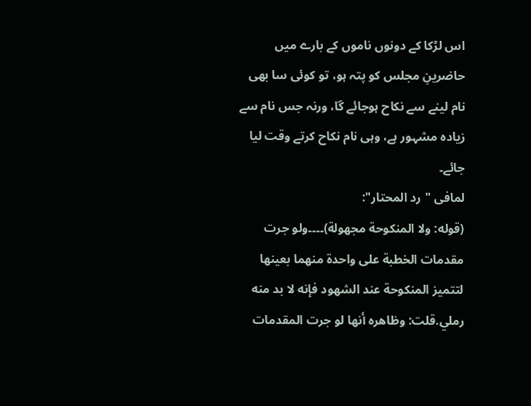اس لڑکا کے دونوں ناموں کے بارے میں حاضرینِ مجلس کو پتہ ہو، تو کوئی سا بھی نام لینے سے نکاح ہوجائے گا، ورنہ جس نام سے زیادہ مشہور ہے، وہی نام نکاح کرتے وقت لیا جائے۔
لمافی "رد المحتار":
(قوله: ولا المنكوحة مجهولة)۔۔۔۔ولو جرت مقدمات الخطبة على واحدة منهما بعينها لتتميز المنكوحة عند الشهود فإنه لا بد منه رملي.قلت: وظاهره أنها لو جرت المقدمات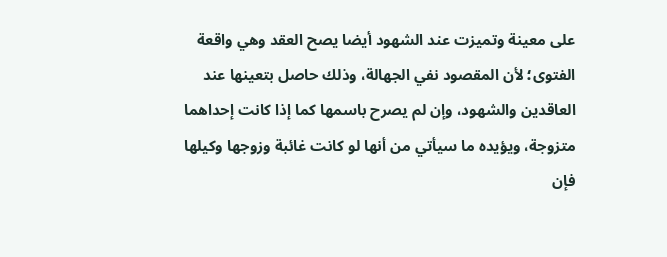على معينة وتميزت عند الشهود أيضا يصح العقد وهي واقعة الفتوى؛ لأن المقصود نفي الجهالة، وذلك حاصل بتعينها عند العاقدين والشهود، وإن لم يصرح باسمها كما إذا كانت إحداهما متزوجة، ويؤيده ما سيأتي من أنها لو كانت غائبة وزوجها وكيلها فإن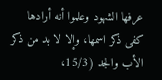عرفها الشهود وعلموا أنه أرادها كفى ذكر اسمها، وإلا لا بد من ذكر الأب والجد (15/3،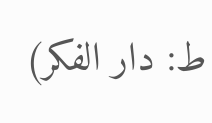ط: دار الفکر)